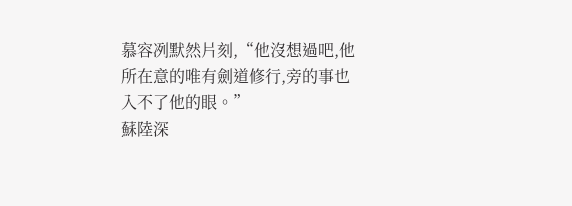慕容冽默然片刻,“他沒想過吧,他所在意的唯有劍道修行,旁的事也入不了他的眼。”
蘇陸深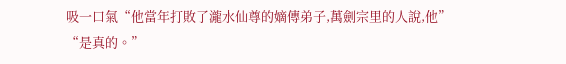吸一口氣“他當年打敗了瀧水仙尊的嫡傳弟子,萬劍宗里的人說,他”
“是真的。”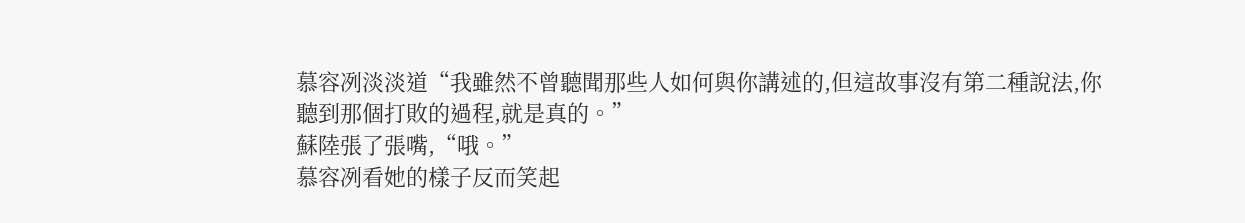慕容冽淡淡道“我雖然不曾聽聞那些人如何與你講述的,但這故事沒有第二種說法,你聽到那個打敗的過程,就是真的。”
蘇陸張了張嘴,“哦。”
慕容冽看她的樣子反而笑起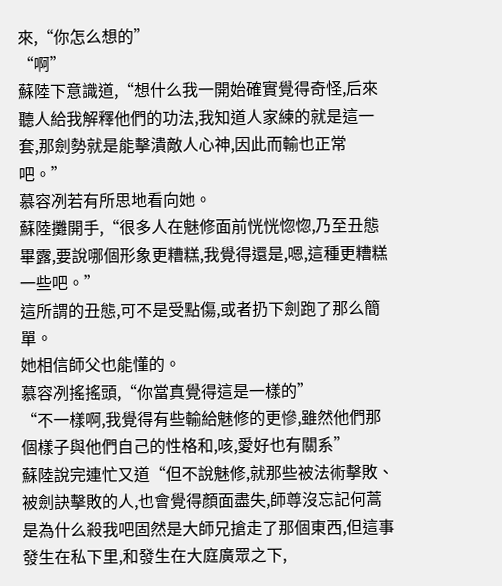來,“你怎么想的”
“啊”
蘇陸下意識道,“想什么我一開始確實覺得奇怪,后來聽人給我解釋他們的功法,我知道人家練的就是這一套,那劍勢就是能擊潰敵人心神,因此而輸也正常吧。”
慕容冽若有所思地看向她。
蘇陸攤開手,“很多人在魅修面前恍恍惚惚,乃至丑態畢露,要說哪個形象更糟糕,我覺得還是,嗯,這種更糟糕一些吧。”
這所謂的丑態,可不是受點傷,或者扔下劍跑了那么簡單。
她相信師父也能懂的。
慕容冽搖搖頭,“你當真覺得這是一樣的”
“不一樣啊,我覺得有些輸給魅修的更慘,雖然他們那個樣子與他們自己的性格和,咳,愛好也有關系”
蘇陸說完連忙又道“但不說魅修,就那些被法術擊敗、被劍訣擊敗的人,也會覺得顏面盡失,師尊沒忘記何蒿是為什么殺我吧固然是大師兄搶走了那個東西,但這事發生在私下里,和發生在大庭廣眾之下,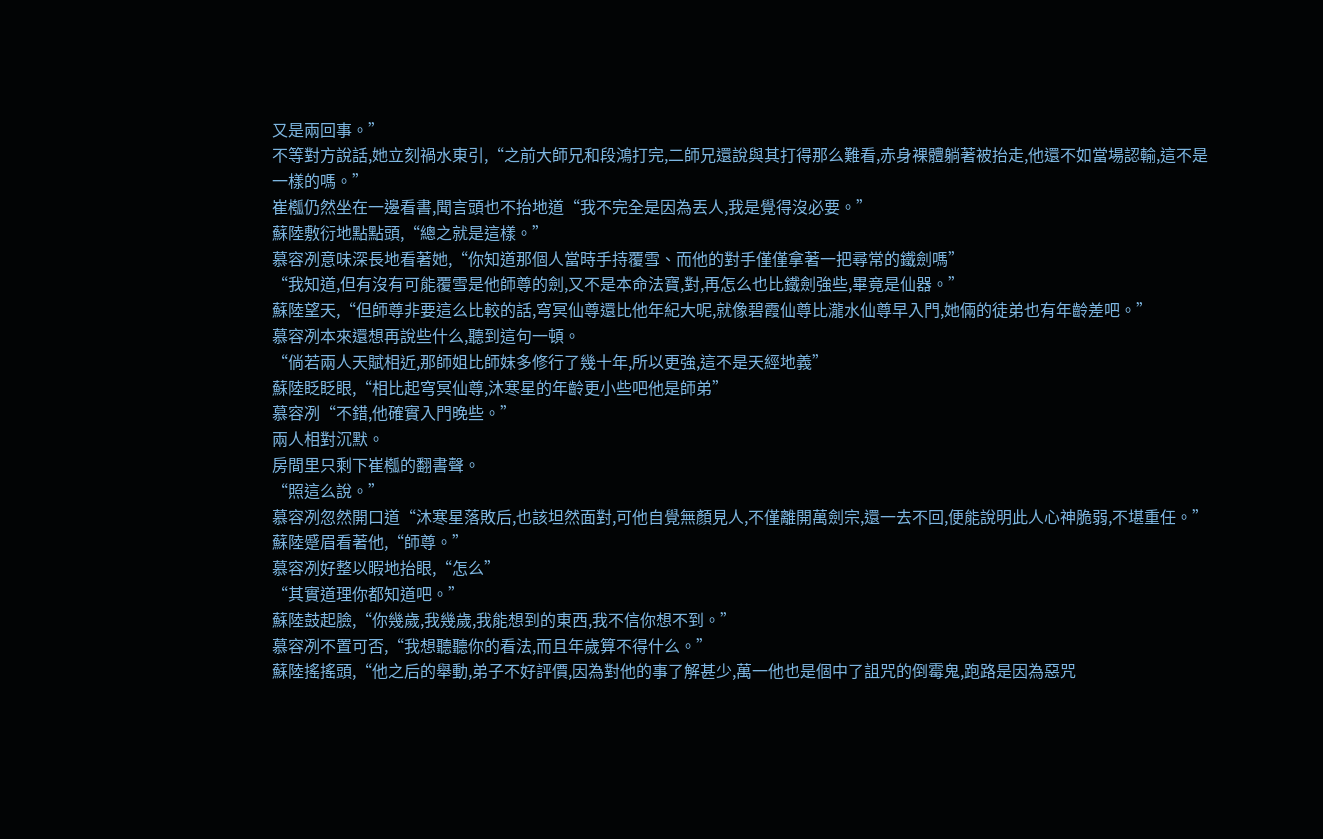又是兩回事。”
不等對方說話,她立刻禍水東引,“之前大師兄和段鴻打完,二師兄還說與其打得那么難看,赤身裸體躺著被抬走,他還不如當場認輸,這不是一樣的嗎。”
崔槬仍然坐在一邊看書,聞言頭也不抬地道“我不完全是因為丟人,我是覺得沒必要。”
蘇陸敷衍地點點頭,“總之就是這樣。”
慕容冽意味深長地看著她,“你知道那個人當時手持覆雪、而他的對手僅僅拿著一把尋常的鐵劍嗎”
“我知道,但有沒有可能覆雪是他師尊的劍,又不是本命法寶,對,再怎么也比鐵劍強些,畢竟是仙器。”
蘇陸望天,“但師尊非要這么比較的話,穹冥仙尊還比他年紀大呢,就像碧霞仙尊比瀧水仙尊早入門,她倆的徒弟也有年齡差吧。”
慕容冽本來還想再說些什么,聽到這句一頓。
“倘若兩人天賦相近,那師姐比師妹多修行了幾十年,所以更強,這不是天經地義”
蘇陸眨眨眼,“相比起穹冥仙尊,沐寒星的年齡更小些吧他是師弟”
慕容冽“不錯,他確實入門晚些。”
兩人相對沉默。
房間里只剩下崔槬的翻書聲。
“照這么說。”
慕容冽忽然開口道“沐寒星落敗后,也該坦然面對,可他自覺無顏見人,不僅離開萬劍宗,還一去不回,便能說明此人心神脆弱,不堪重任。”
蘇陸蹙眉看著他,“師尊。”
慕容冽好整以暇地抬眼,“怎么”
“其實道理你都知道吧。”
蘇陸鼓起臉,“你幾歲,我幾歲,我能想到的東西,我不信你想不到。”
慕容冽不置可否,“我想聽聽你的看法,而且年歲算不得什么。”
蘇陸搖搖頭,“他之后的舉動,弟子不好評價,因為對他的事了解甚少,萬一他也是個中了詛咒的倒霉鬼,跑路是因為惡咒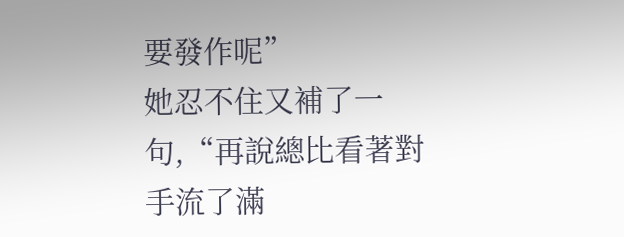要發作呢”
她忍不住又補了一句,“再說總比看著對手流了滿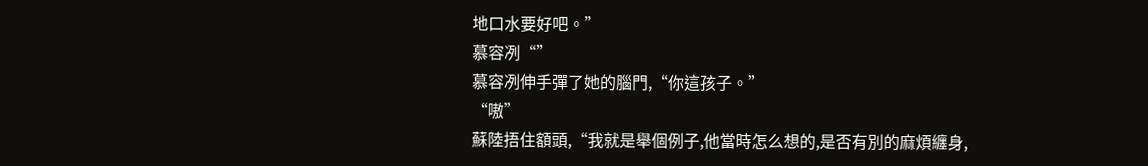地口水要好吧。”
慕容冽“”
慕容冽伸手彈了她的腦門,“你這孩子。”
“嗷”
蘇陸捂住額頭,“我就是舉個例子,他當時怎么想的,是否有別的麻煩纏身,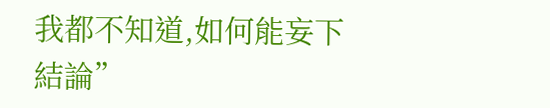我都不知道,如何能妄下結論”